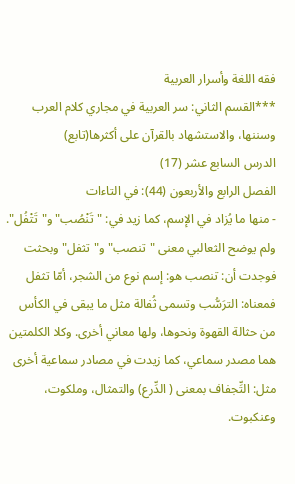فقه اللغة وأسرار العربية
***القسم الثاني: سر العربية في مجاري كلام العرب وسننها، والاستشهاد بالقرآن على أكثرها(تابع)
الدرس السابع عشر (17)
الفصل الرابع والأربعون (44): في التاءات
- منها ما يُزاد في الإسم، كما زيد في: "تَنْصُب" و"تَتْفُل".
ولم يوضح الثعالبي معنى "تنصب" و"تثفل" وبحثت فوجدت أن: تنصب هو: إسم نوع من الشجر، أمّا تثفل فمعناه: الترَسُّب وتسمى ثُفالة مثل ما يبقى في الكأس من حثالة القهوة ونحوها، ولها معاني أخرى. وكلا الكلمتين هما مصدر سماعي، كما زيدت في مصادر سماعية أخرى مثل: التِّجفاف بمعنى ( الدِّرع) والتمثال، وملكوت، وعنكبوت.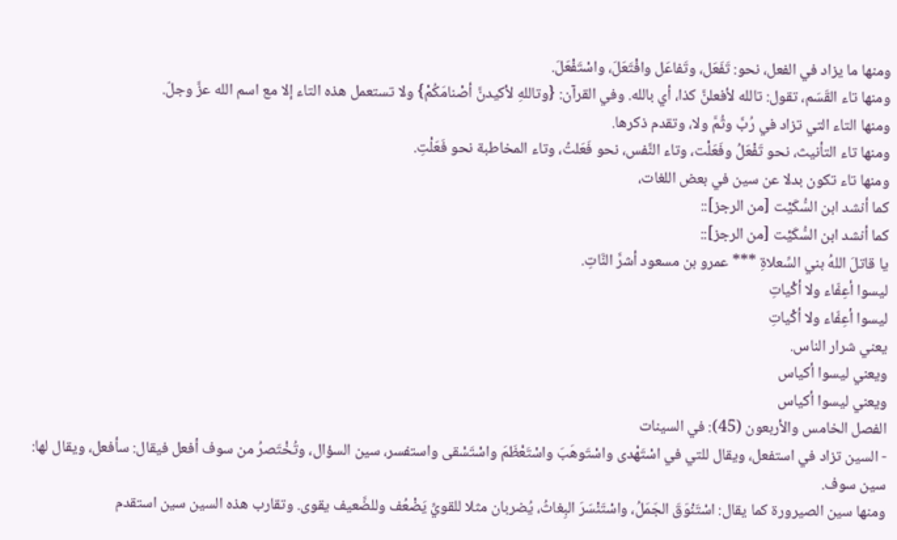ومنها ما يزاد في الفعل، نحو: تَفَعَل، وتَفاعَل وافْتَعَلَ، واسْتَفْعَلَ.
ومنها تاء القَسَم، تقول: تالله لأفعلنَّ كذا، أي بالله. وفي القرآن: {وتاللهِ لأكيدنَّ أصْنامَكُمْ} ولا تستعمل هذه التاء إلا مع اسم الله عزَّ وجلّ.
ومنها التاء التي تزاد في رُبَّ وثُمَّ ولا، وتقدم ذكرها.
ومنها تاء التأنيث، نحو تَفْعَلُ وفَعَلْت، وتاء النَّفس، نحو فَعَلتُ، وتاء المخاطبة نحو فَعَلْتِ.
ومنها تاء تكون بدلا عن سين في بعض اللغات،
كما أنشد ابن السُّكَيْت [من الرجز]::
كما أنشد ابن السُّكَيْت [من الرجز]::
يا قاتلَ اللهُ بني السِّعلاةِ *** عمرو بن مسعود أشرَّ النَّاتِ.
ليسوا أعِفّاء ولا أكْياتِ
ليسوا أعِفّاء ولا أكْياتِ
يعني شرار الناس.
ويعني ليسوا أكياس
ويعني ليسوا أكياس
الفصل الخامس والأربعون (45): في السينات
- السين تزاد في استفعل، ويقال للتي في اسْتَهْدى واسْتَوهَبَ واسْتَعْظَمَ واسْتَسْقى واستفسر، سين السؤال، وتُخْتَصرُ من سوف أفعل فيقال: سأفعل، ويقال لها: سين سوف.
ومنها سين الصيرورة كما يقال: اسْتَنْوَقَ الجَمَلُ، واسْتَنْسَرَ البِغاثُ، يُضربان مثلا للقويِّ يَضْعُف وللضَّعيف يقوى. وتقارب هذه السين سين استقدم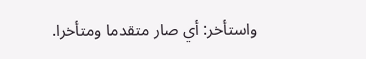واستأخر: أي صار متقدما ومتأخرا.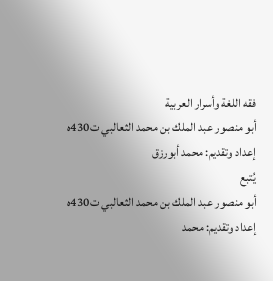فقه اللغة وأسرار العربية
أبو منصور عبد الملك بن محمد الثعالبي ت430ه
إعداد وتقديم: محمد أبورزق
يُتبع
أبو منصور عبد الملك بن محمد الثعالبي ت430ه
إعداد وتقديم: محمد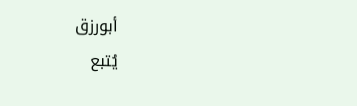أبورزق
يُتبع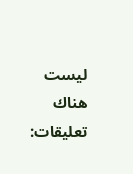ليست هناك تعليقات: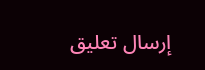إرسال تعليق